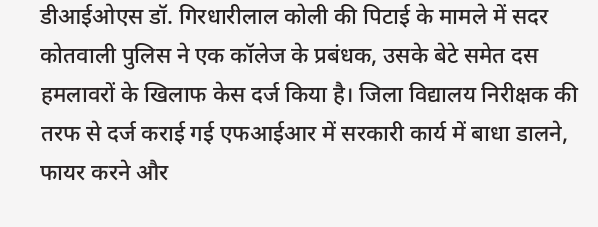डीआईओएस डॉ. गिरधारीलाल कोली की पिटाई के मामले में सदर कोतवाली पुलिस ने एक कॉलेज के प्रबंधक, उसके बेटे समेत दस हमलावरों के खिलाफ केस दर्ज किया है। जिला विद्यालय निरीक्षक की तरफ से दर्ज कराई गई एफआईआर में सरकारी कार्य में बाधा डालने, फायर करने और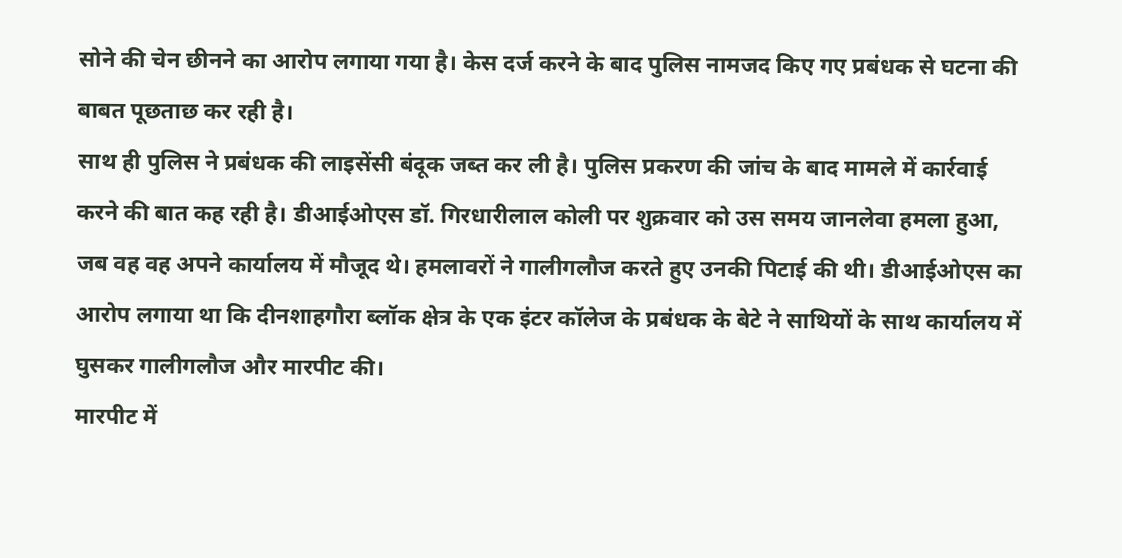सोने की चेन छीनने का आरोप लगाया गया है। केस दर्ज करने के बाद पुलिस नामजद किए गए प्रबंधक से घटना की बाबत पूछताछ कर रही है।
साथ ही पुलिस ने प्रबंधक की लाइसेंसी बंदूक जब्त कर ली है। पुलिस प्रकरण की जांच के बाद मामले में कार्रवाई करने की बात कह रही है। डीआईओएस डॉ. गिरधारीलाल कोली पर शुक्रवार को उस समय जानलेवा हमला हुआ, जब वह वह अपने कार्यालय में मौजूद थे। हमलावरों ने गालीगलौज करते हुए उनकी पिटाई की थी। डीआईओएस का आरोप लगाया था कि दीनशाहगौरा ब्लॉक क्षेत्र के एक इंटर कॉलेज के प्रबंधक के बेटे ने साथियों के साथ कार्यालय में घुसकर गालीगलौज और मारपीट की।
मारपीट में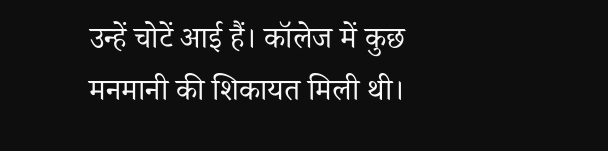उन्हें चोटें आई हैं। कॉलेज में कुछ मनमानी की शिकायत मिली थी।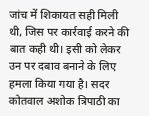जांच में शिकायत सही मिली थी, जिस पर कार्रवाई करने की बात कही थी। इसी को लेकर उन पर दबाव बनाने के लिए हमला किया गया है। सदर कोतवाल अशोक त्रिपाठी का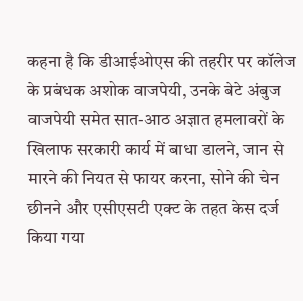कहना है कि डीआईओएस की तहरीर पर कॉलेज के प्रबंधक अशोक वाजपेयी, उनके बेटे अंबुज वाजपेयी समेत सात-आठ अज्ञात हमलावरों के खिलाफ सरकारी कार्य में बाधा डालने, जान से मारने की नियत से फायर करना, सोने की चेन छीनने और एसीएसटी एक्ट के तहत केस दर्ज किया गया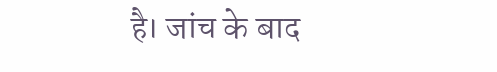है। जांच के बाद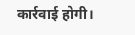कार्रवाई होगी।